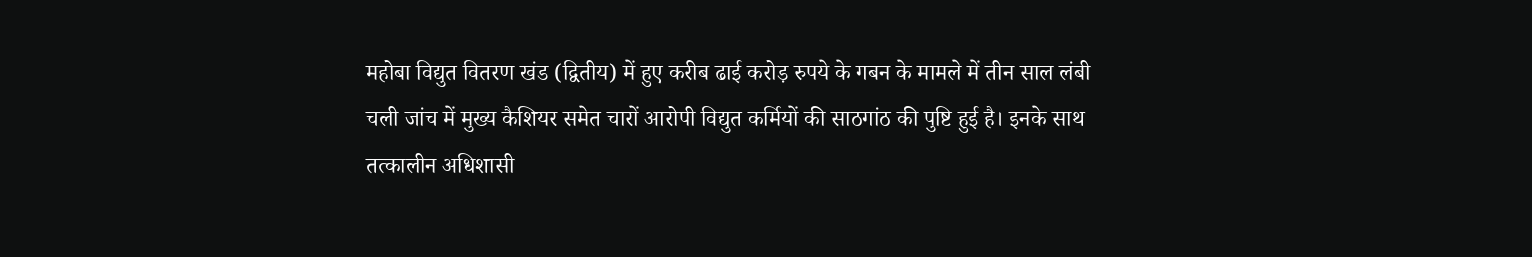महोबा विद्युत वितरण खंड (द्वितीय) में हुए करीब ढाई करोड़ रुपये के गबन के मामले में तीन साल लंबी चली जांच में मुख्य कैशियर समेत चारों आरोपी विद्युत कर्मियों की साठगांठ की पुष्टि हुई है। इनके साथ तत्कालीन अधिशासी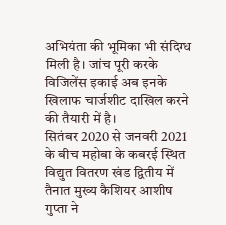अभियंता की भूमिका भी संदिग्ध मिली है। जांच पूरी करके विजिलेंस इकाई अब इनके खिलाफ चार्जशीट दाखिल करने की तैयारी में है।
सितंबर 2020 से जनवरी 2021 के बीच महोबा के कबरई स्थित विद्युत वितरण खंड द्वितीय में तैनात मुख्य कैशियर आशीष गुप्ता ने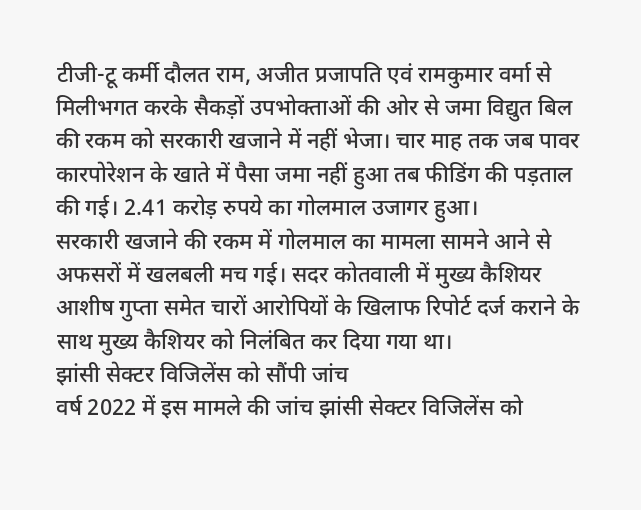टीजी-टू कर्मी दौलत राम, अजीत प्रजापति एवं रामकुमार वर्मा से मिलीभगत करके सैकड़ों उपभोक्ताओं की ओर से जमा विद्युत बिल की रकम को सरकारी खजाने में नहीं भेजा। चार माह तक जब पावर कारपोरेशन के खाते में पैसा जमा नहीं हुआ तब फीडिंग की पड़ताल की गई। 2.41 करोड़ रुपये का गोलमाल उजागर हुआ।
सरकारी खजाने की रकम में गोलमाल का मामला सामने आने से अफसरों में खलबली मच गई। सदर कोतवाली में मुख्य कैशियर आशीष गुप्ता समेत चारों आरोपियों के खिलाफ रिपोर्ट दर्ज कराने के साथ मुख्य कैशियर को निलंबित कर दिया गया था।
झांसी सेक्टर विजिलेंस को सौंपी जांच
वर्ष 2022 में इस मामले की जांच झांसी सेक्टर विजिलेंस को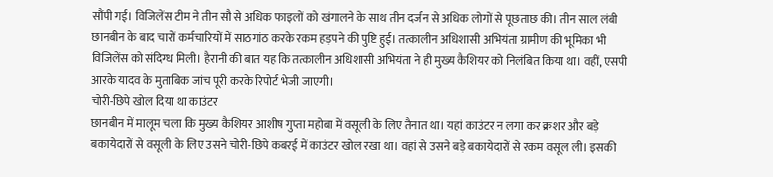सौंपी गई। विजिलेंस टीम ने तीन सौ से अधिक फाइलों को खंगालने के साथ तीन दर्जन से अधिक लोगों से पूछताछ की। तीन साल लंबी छानबीन के बाद चारों कर्मचारियों में साठगांठ करके रकम हड़पने की पुष्टि हुई। तत्कालीन अधिशासी अभियंता ग्रामीण की भूमिका भी विजिलेंस को संदिग्ध मिली। हैरानी की बात यह कि तत्कालीन अधिशासी अभियंता ने ही मुख्य कैशियर को निलंबित किया था। वहीं, एसपी आरके यादव के मुताबिक जांच पूरी करके रिपोर्ट भेजी जाएगी।
चोरी-छिपे खोल दिया था काउंटर
छानबीन में मालूम चला कि मुख्य कैशियर आशीष गुप्ता महोबा में वसूली के लिए तैनात था। यहां काउंटर न लगा कर क्रशर और बड़े बकायेदारों से वसूली के लिए उसने चोरी-छिपे कबरई में काउंटर खोल रखा था। वहां से उसने बड़े बकायेदारों से रकम वसूल ली। इसकी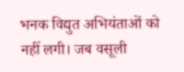भनक विद्युत अभियंताओं को नहीं लगी। जब वसूली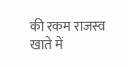की रकम राजस्व खाते में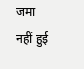जमा नहीं हुई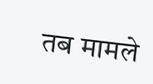तब मामले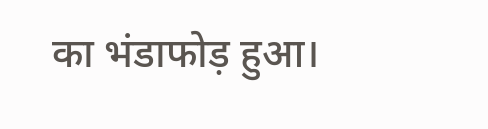का भंडाफोड़ हुआ।